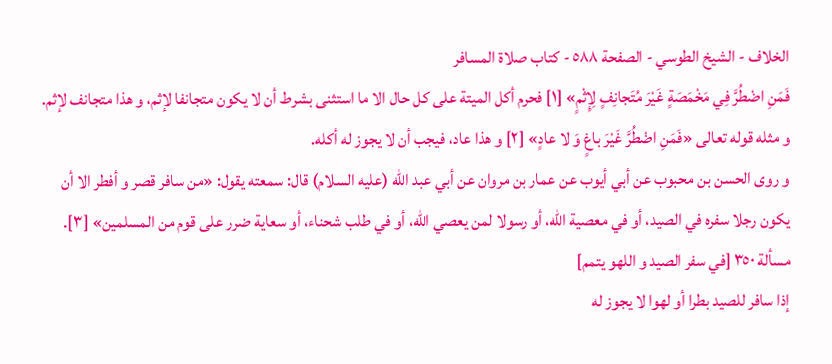الخلاف - الشيخ الطوسي - الصفحة ٥٨٨ - كتاب صلاة المسافر
فَمَنِ اضْطُرَّ فِي مَخْمَصَةٍ غَيْرَ مُتَجانِفٍ لِإِثْمٍ» [١] فحرم أكل الميتة على كل حال الا ما استثنى بشرط أن لا يكون متجانفا لإثم، و هذا متجانف لإثم.
و مثله قوله تعالى «فَمَنِ اضْطُرَّ غَيْرَ باغٍ وَ لا عادٍ» [٢] و هذا عاد، فيجب أن لا يجوز له أكله.
و روى الحسن بن محبوب عن أبي أيوب عن عمار بن مروان عن أبي عبد الله (عليه السلام) قال: سمعته يقول: «من سافر قصر و أفطر الا أن يكون رجلا سفره في الصيد، أو في معصية الله، أو رسولا لمن يعصي الله، أو في طلب شحناء، أو سعاية ضرر على قوم من المسلمين» [٣].
مسألة ٣٥٠ [في سفر الصيد و اللهو يتمم]
إذا سافر للصيد بطرا أو لهوا لا يجوز له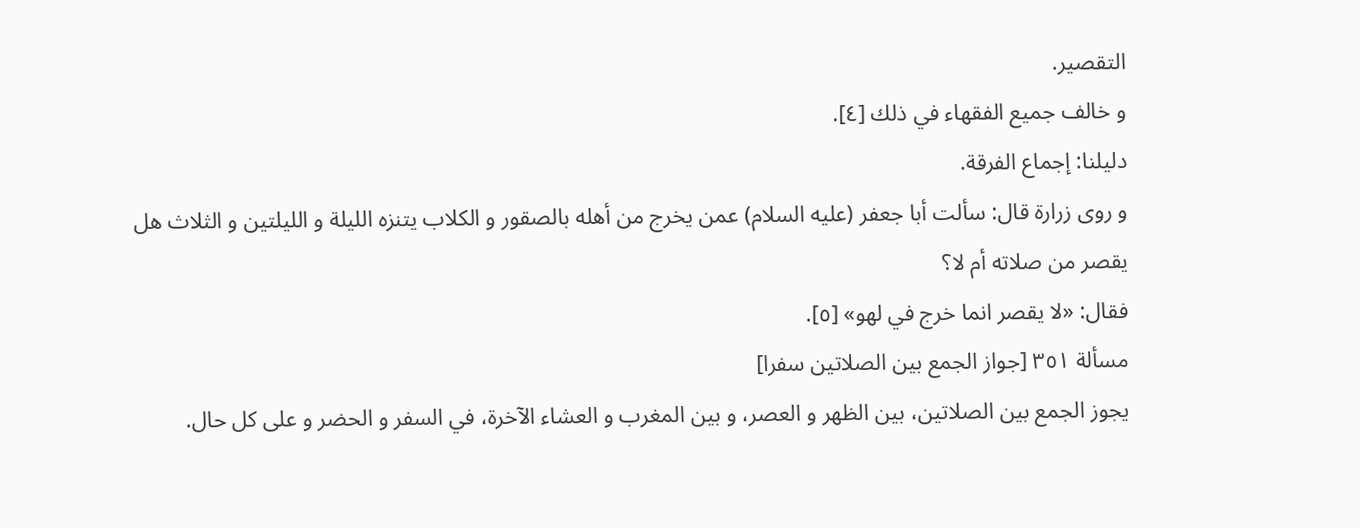التقصير.
و خالف جميع الفقهاء في ذلك [٤].
دليلنا: إجماع الفرقة.
و روى زرارة قال: سألت أبا جعفر (عليه السلام) عمن يخرج من أهله بالصقور و الكلاب يتنزه الليلة و الليلتين و الثلاث هل يقصر من صلاته أم لا؟
فقال: «لا يقصر انما خرج في لهو» [٥].
مسألة ٣٥١ [جواز الجمع بين الصلاتين سفرا]
يجوز الجمع بين الصلاتين، بين الظهر و العصر، و بين المغرب و العشاء الآخرة، في السفر و الحضر و على كل حال.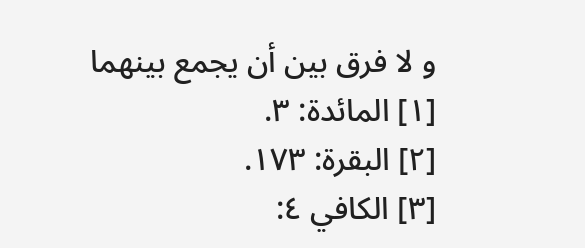و لا فرق بين أن يجمع بينهما
[١] المائدة: ٣.
[٢] البقرة: ١٧٣.
[٣] الكافي ٤: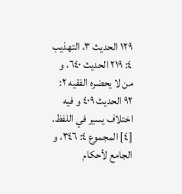١٢٩ الحديث ٣، التهذيب ٤: ٢١٩ الحديث ٦٤٠، و من لا يحضره الفقيه ٢: ٩٢ الحديث ٤٠٩ و فيه اختلاف يسير في اللفظ.
[٤] المجموع ٤: ٣٤٦، و الجامع لأحكام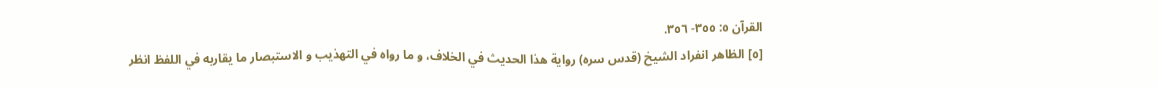القرآن ٥: ٣٥٥- ٣٥٦.
[٥] الظاهر انفراد الشيخ (قدس سره) رواية هذا الحديث في الخلاف، و ما رواه في التهذيب و الاستبصار ما يقاربه في اللفظ انظر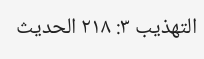التهذيب ٣: ٢١٨ الحديث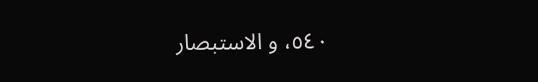٥٤٠، و الاستبصار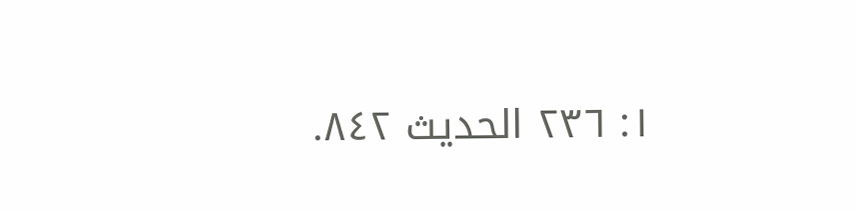١: ٢٣٦ الحديث ٨٤٢.